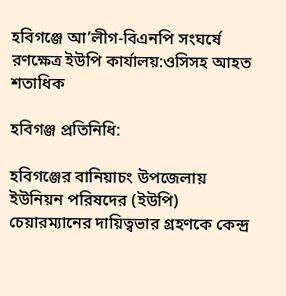হবিগঞ্জে আ’লীগ-বিএনপি সংঘর্ষে রণক্ষেত্র ইউপি কার্যালয়:ওসিসহ আহত শতাধিক

হবিগঞ্জ প্রতিনিধি:

হবিগঞ্জের বানিয়াচং উপজেলায় ইউনিয়ন পরিষদের (ইউপি) চেয়ারম্যানের দায়িত্বভার গ্রহণকে কেন্দ্র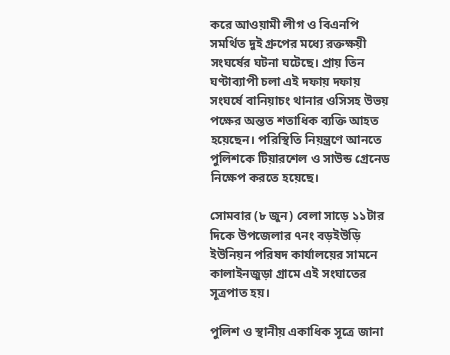করে আওয়ামী লীগ ও বিএনপি সমর্থিত দুই গ্রুপের মধ্যে রক্তক্ষয়ী সংঘর্ষের ঘটনা ঘটেছে। প্রায় তিন ঘণ্টাব্যাপী চলা এই দফায় দফায় সংঘর্ষে বানিয়াচং থানার ওসিসহ উভয় পক্ষের অন্তত শতাধিক ব্যক্তি আহত হয়েছেন। পরিস্থিতি নিয়ন্ত্রণে আনতে পুলিশকে টিয়ারশেল ও সাউন্ড গ্রেনেড নিক্ষেপ করতে হয়েছে।

সোমবার (৮ জুন) বেলা সাড়ে ১১টার দিকে উপজেলার ৭নং বড়ইউড়ি ইউনিয়ন পরিষদ কার্যালয়ের সামনে কালাইনজুড়া গ্রামে এই সংঘাতের সূত্রপাত হয়।

পুলিশ ও স্থানীয় একাধিক সূত্রে জানা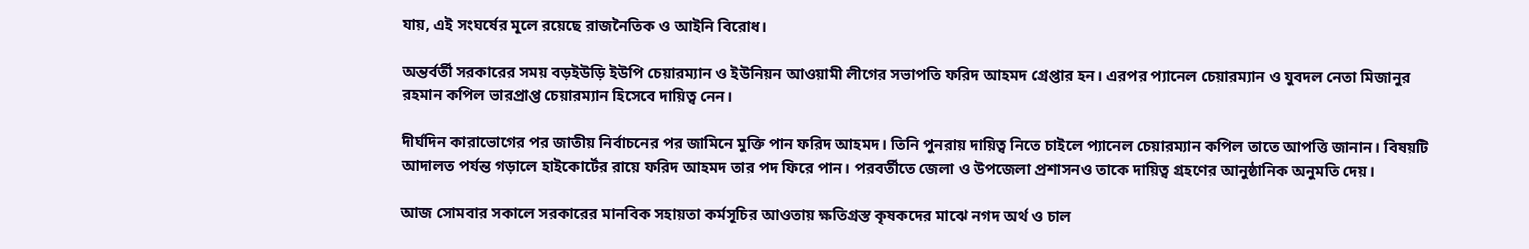যায়, এই সংঘর্ষের মূলে রয়েছে রাজনৈতিক ও আইনি বিরোধ।

অন্তর্বর্তী সরকারের সময় বড়ইউড়ি ইউপি চেয়ারম্যান ও ইউনিয়ন আওয়ামী লীগের সভাপতি ফরিদ আহমদ গ্রেপ্তার হন। এরপর প্যানেল চেয়ারম্যান ও যুবদল নেতা মিজানুর রহমান কপিল ভারপ্রাপ্ত চেয়ারম্যান হিসেবে দায়িত্ব নেন।

দীর্ঘদিন কারাভোগের পর জাতীয় নির্বাচনের পর জামিনে মুক্তি পান ফরিদ আহমদ। তিনি পুনরায় দায়িত্ব নিতে চাইলে প্যানেল চেয়ারম্যান কপিল তাতে আপত্তি জানান। বিষয়টি আদালত পর্যন্ত গড়ালে হাইকোর্টের রায়ে ফরিদ আহমদ তার পদ ফিরে পান। পরবর্তীতে জেলা ও উপজেলা প্রশাসনও তাকে দায়িত্ব গ্রহণের আনুষ্ঠানিক অনুমতি দেয়।

আজ সোমবার সকালে সরকারের মানবিক সহায়তা কর্মসূচির আওতায় ক্ষতিগ্রস্ত কৃষকদের মাঝে নগদ অর্থ ও চাল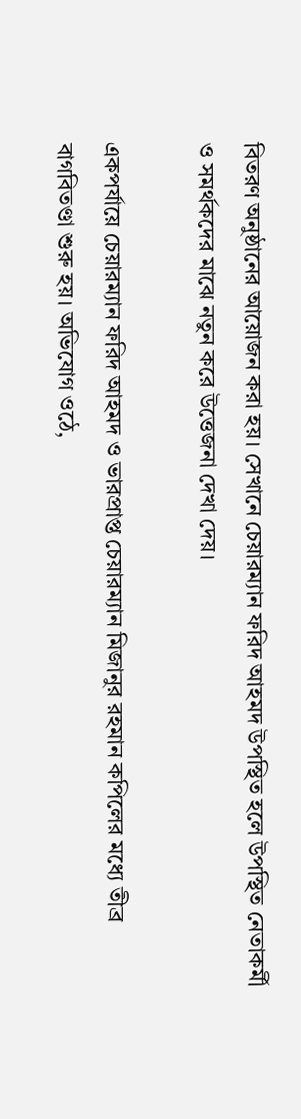বিতরণ অনুষ্ঠানের আয়োজন করা হয়। সেখানে চেয়ারম্যান ফরিদ আহমদ উপস্থিত হলে উপস্থিত নেতাকর্মী ও সমর্থকদের মাঝে নতুন করে উত্তেজনা দেখা দেয়।

একপর্যায়ে চেয়ারম্যান ফরিদ আহমদ ও ভারপ্রাপ্ত চেয়ারম্যান মিজানুর রহমান কপিলের মধ্যে তীব্র বাগবিতণ্ডা শুরু হয়। অভিযোগ ওঠে,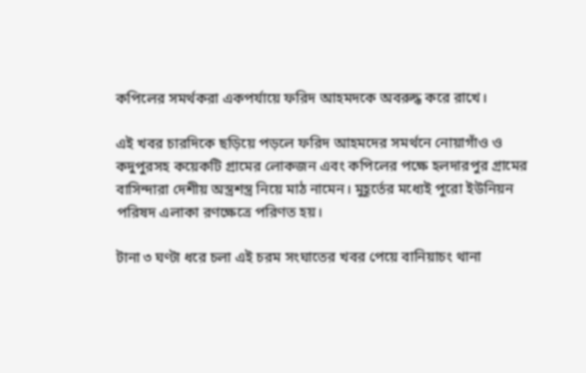কপিলের সমর্থকরা একপর্যায়ে ফরিদ আহমদকে অবরুদ্ধ করে রাখে।

এই খবর চারদিকে ছড়িয়ে পড়লে ফরিদ আহমদের সমর্থনে নোয়াগাঁও ও কদুপুরসহ কয়েকটি গ্রামের লোকজন এবং কপিলের পক্ষে হলদারপুর গ্রামের বাসিন্দারা দেশীয় অস্ত্রশস্ত্র নিয়ে মাঠ নামেন। মুহূর্তের মধ্যেই পুরো ইউনিয়ন পরিষদ এলাকা রণক্ষেত্রে পরিণত হয়।

টানা ৩ ঘণ্টা ধরে চলা এই চরম সংঘাতের খবর পেয়ে বানিয়াচং থানা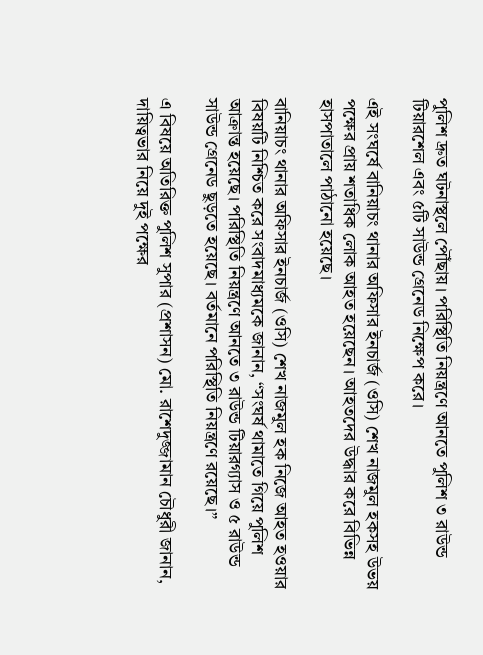পুলিশ দ্রুত ঘটনাস্থলে পৌঁছায়। পরিস্থিতি নিয়ন্ত্রণে আনতে পুলিশ ৩ রাউন্ড টিয়ারশেল এবং ৫টি সাউন্ড গ্রেনেড নিক্ষেপ করে।

এই সংঘর্ষে বানিয়াচং থানার অফিসার ইনচার্জ (ওসি) শেখ নাজমুল হকসহ উভয় পক্ষের প্রায় শতাধিক লোক আহত হয়েছেন। আহতদের উদ্ধার করে বিভিন্ন হাসপাতালে পাঠানো হয়েছে।

বানিয়াচং থানার অফিসার ইনচার্জ (ওসি) শেখ নাজমুল হক নিজে আহত হওয়ার বিষয়টি নিশ্চিত করে সংবাদমাধ্যমকে জানান, “সংঘর্ষ থামাতে গিয়ে পুলিশ আক্রান্ত হয়েছে। পরিস্থিতি নিয়ন্ত্রণে আনতে ৩ রাউন্ড টিয়ারগ্যাস ও ৫ রাউন্ড সাউন্ড গ্রেনেড ছুড়তে হয়েছে। বর্তমানে পরিস্থিতি নিয়ন্ত্রণে রয়েছে।”

এ বিষয়ে অতিরিক্ত পুলিশ সুপার (প্রশাসন) মো. রাশেদুজ্জামান চৌধুরী জানান, দায়িত্বভার নিয়ে দুই পক্ষের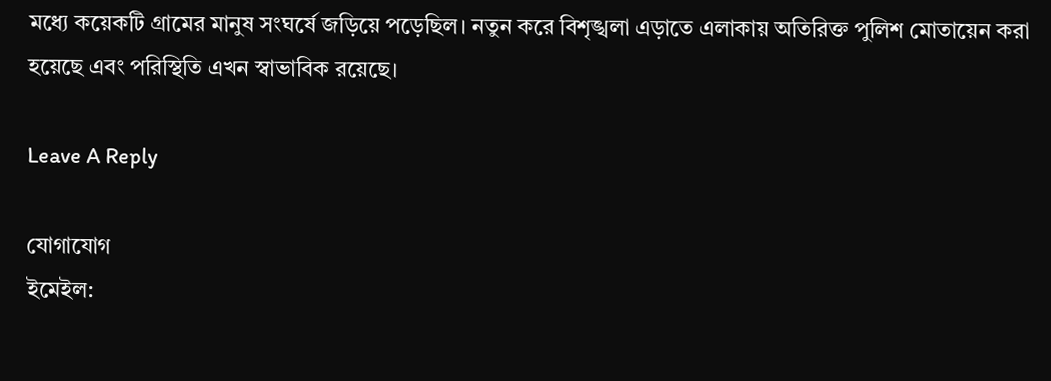মধ্যে কয়েকটি গ্রামের মানুষ সংঘর্ষে জড়িয়ে পড়েছিল। নতুন করে বিশৃঙ্খলা এড়াতে এলাকায় অতিরিক্ত পুলিশ মোতায়েন করা হয়েছে এবং পরিস্থিতি এখন স্বাভাবিক রয়েছে।

Leave A Reply

যোগাযোগ
ইমেইল: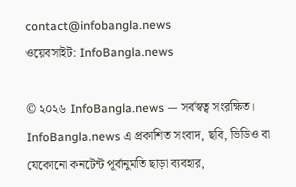contact@infobangla.news
ওয়েবসাইট: InfoBangla.news

© ২০২৬ InfoBangla.news — সর্বস্বত্ব সংরক্ষিত।
InfoBangla.news এ প্রকাশিত সংবাদ, ছবি, ভিডিও বা যেকোনো কনটেন্ট পূর্বানুমতি ছাড়া ব্যবহার,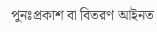পুনঃপ্রকাশ বা বিতরণ আইনত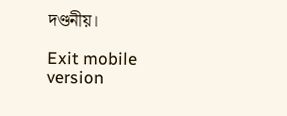দণ্ডনীয়।

Exit mobile version